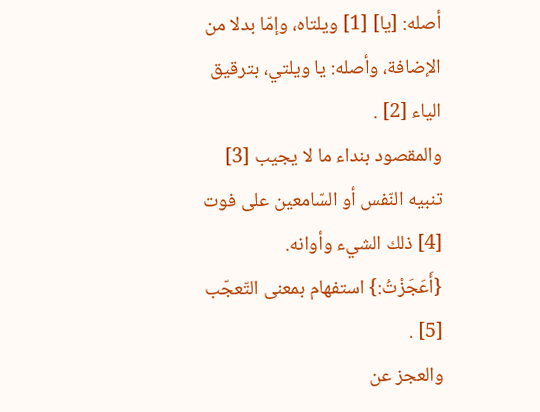أصله: [يا] [1] ويلتاه، وإمّا بدلا من الإضافة، وأصله: يا ويلتي، بترقيق الياء [2] .
والمقصود بنداء ما لا يجيب [3] تنبيه النّفس أو السّامعين على فوت [4] ذلك الشيء وأوانه.
{أَعَجَزْتُ:} استفهام بمعنى التّعجّب [5] .
والعجز عن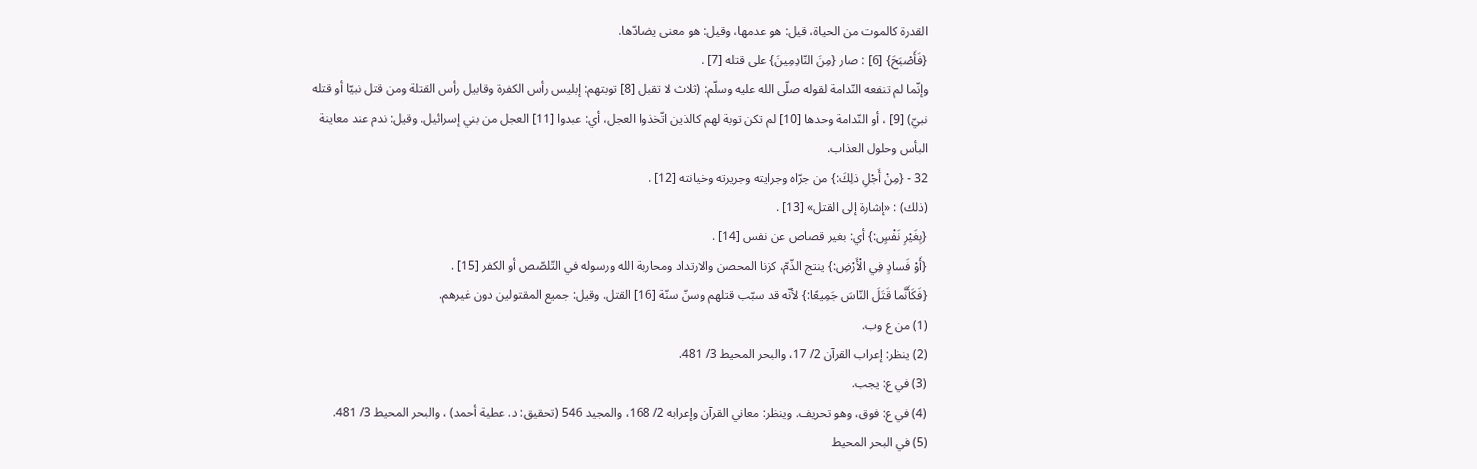القدرة كالموت من الحياة، قيل: هو عدمها، وقيل: هو معنى يضادّها.
{فَأَصْبَحَ} [6] : صار {مِنَ النّادِمِينَ} على قتله [7] .
وإنّما لم تنفعه النّدامة لقوله صلّى الله عليه وسلّم: (ثلاث لا تقبل [8] توبتهم: إبليس رأس الكفرة وقابيل رأس القتلة ومن قتل نبيّا أو قتله نبيّ) [9] ، أو النّدامة وحدها [10] لم تكن توبة لهم كالذين اتّخذوا العجل، أي: عبدوا [11] العجل من بني إسرائيل. وقيل: ندم عند معاينة البأس وحلول العذاب.
32 - {مِنْ أَجْلِ ذلِكَ:} من جرّاه وجرايته وجريرته وخيانته [12] .
(ذلك) : «إشارة إلى القتل» [13] .
{بِغَيْرِ نَفْسٍ:} أي: بغير قصاص عن نفس [14] .
{أَوْ فَسادٍ فِي الْأَرْضِ:} ينتج الذّمّ، كزنا المحصن والارتداد ومحاربة الله ورسوله في التّلصّص أو الكفر [15] .
{فَكَأَنَّما قَتَلَ النّاسَ جَمِيعًا:} لأنّه قد سبّب قتلهم وسنّ سنّة [16] القتل. وقيل: جميع المقتولين دون غيرهم.
(1) من ع وب.
(2) ينظر: إعراب القرآن 2/ 17، والبحر المحيط 3/ 481.
(3) في ع: يجب.
(4) في ع: فوق، وهو تحريف. وينظر: معاني القرآن وإعرابه 2/ 168، والمجيد 546 (تحقيق: د. عطية أحمد) ، والبحر المحيط 3/ 481.
(5) في البحر المحيط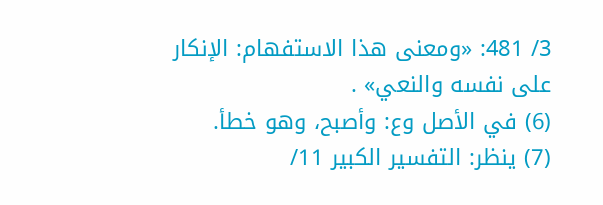3/ 481: «ومعنى هذا الاستفهام: الإنكار على نفسه والنعي» .
(6) في الأصل وع: وأصبح، وهو خطأ.
(7) ينظر: التفسير الكبير 11/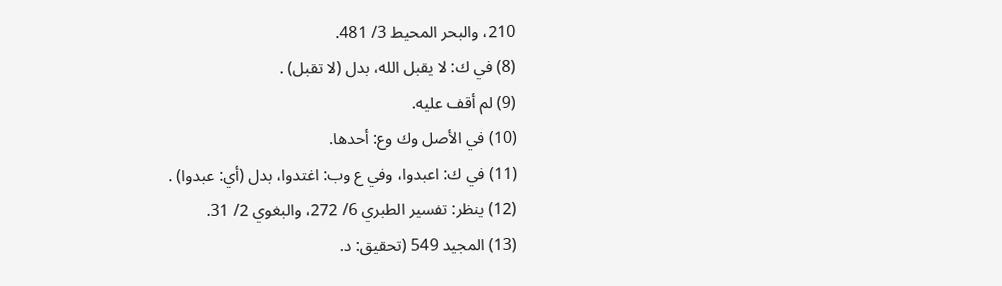210، والبحر المحيط 3/ 481.
(8) في ك: لا يقبل الله، بدل (لا تقبل) .
(9) لم أقف عليه.
(10) في الأصل وك وع: أحدها.
(11) في ك: اعبدوا، وفي ع وب: اغتدوا، بدل (أي: عبدوا) .
(12) ينظر: تفسير الطبري 6/ 272، والبغوي 2/ 31.
(13) المجيد 549 (تحقيق: د.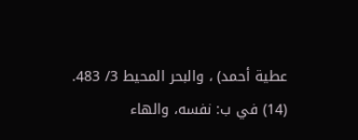عطية أحمد) ، والبحر المحيط 3/ 483.
(14) في ب: نفسه، والهاء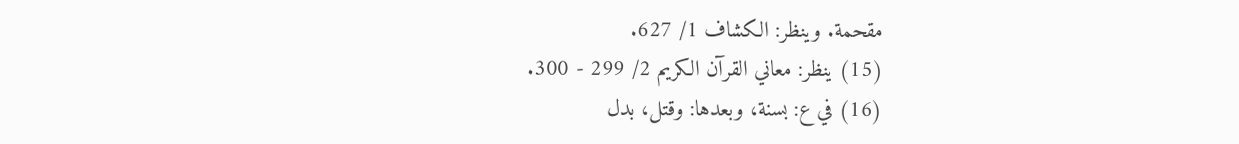مقحمة. وينظر: الكشاف 1/ 627.
(15) ينظر: معاني القرآن الكريم 2/ 299 - 300.
(16) في ع: بسنة، وبعدها: وقتل، بدل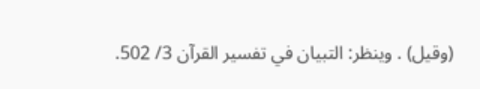(وقيل) . وينظر: التبيان في تفسير القرآن 3/ 502.